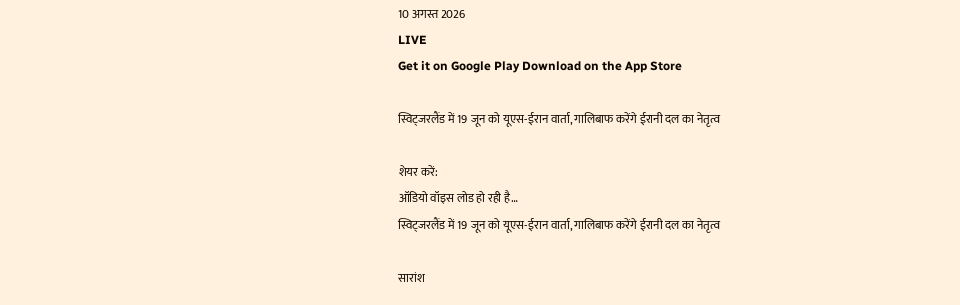10 अगस्त 2026
LIVE
Get it on Google Play Download on the App Store

स्विट्जरलैंड में 19 जून को यूएस-ईरान वार्ता, गालिबाफ करेंगे ईरानी दल का नेतृत्व

शेयर करें:
ऑडियो वॉइस लोड हो रही है…
स्विट्जरलैंड में 19 जून को यूएस-ईरान वार्ता, गालिबाफ करेंगे ईरानी दल का नेतृत्व

सारांश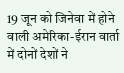19 जून को जिनेवा में होने वाली अमेरिका-ईरान वार्ता में दोनों देशों ने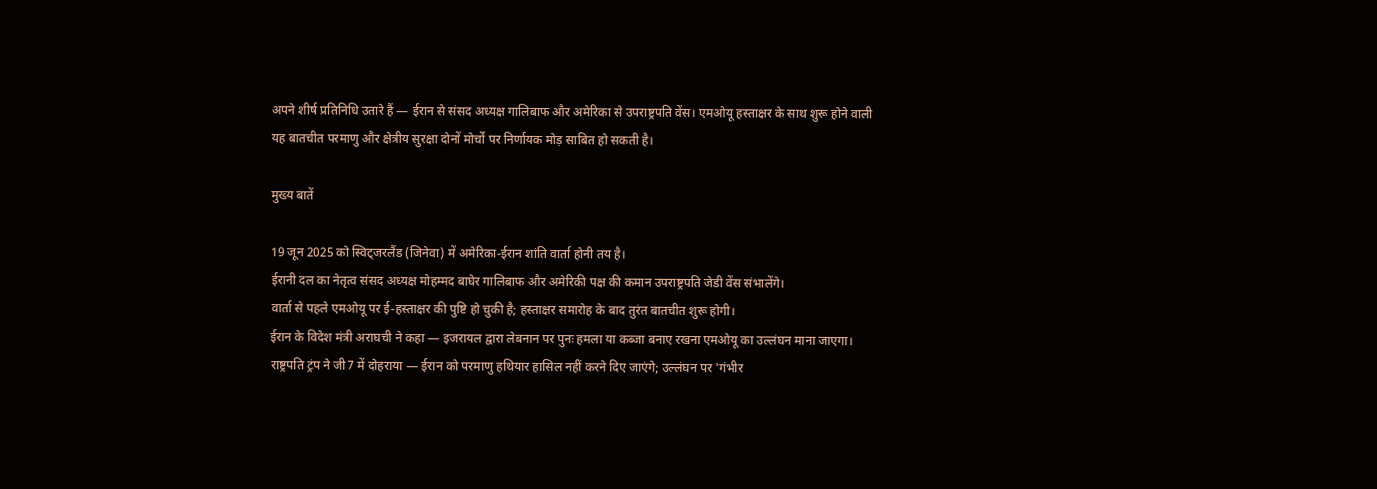अपने शीर्ष प्रतिनिधि उतारे हैं — ईरान से संसद अध्यक्ष गालिबाफ और अमेरिका से उपराष्ट्रपति वेंस। एमओयू हस्ताक्षर के साथ शुरू होने वाली यह बातचीत परमाणु और क्षेत्रीय सुरक्षा दोनों मोर्चों पर निर्णायक मोड़ साबित हो सकती है।

मुख्य बातें

19 जून 2025 को स्विट्जरलैंड (जिनेवा) में अमेरिका-ईरान शांति वार्ता होनी तय है।
ईरानी दल का नेतृत्व संसद अध्यक्ष मोहम्मद बाघेर गालिबाफ और अमेरिकी पक्ष की कमान उपराष्ट्रपति जेडी वेंस संभालेंगे।
वार्ता से पहले एमओयू पर ई-हस्ताक्षर की पुष्टि हो चुकी है; हस्ताक्षर समारोह के बाद तुरंत बातचीत शुरू होगी।
ईरान के विदेश मंत्री अराघची ने कहा — इजरायल द्वारा लेबनान पर पुनः हमला या कब्जा बनाए रखना एमओयू का उल्लंघन माना जाएगा।
राष्ट्रपति ट्रंप ने जी7 में दोहराया — ईरान को परमाणु हथियार हासिल नहीं करने दिए जाएंगे; उल्लंघन पर 'गंभीर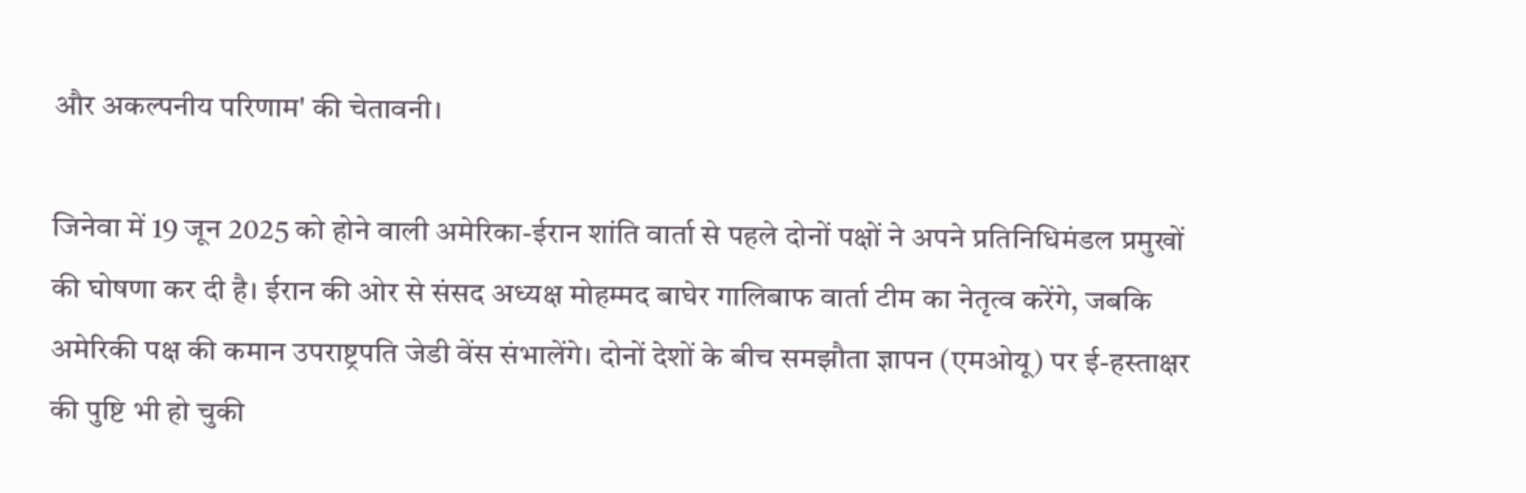और अकल्पनीय परिणाम' की चेतावनी।

जिनेवा में 19 जून 2025 को होने वाली अमेरिका-ईरान शांति वार्ता से पहले दोनों पक्षों ने अपने प्रतिनिधिमंडल प्रमुखों की घोषणा कर दी है। ईरान की ओर से संसद अध्यक्ष मोहम्मद बाघेर गालिबाफ वार्ता टीम का नेतृत्व करेंगे, जबकि अमेरिकी पक्ष की कमान उपराष्ट्रपति जेडी वेंस संभालेंगे। दोनों देशों के बीच समझौता ज्ञापन (एमओयू) पर ई-हस्ताक्षर की पुष्टि भी हो चुकी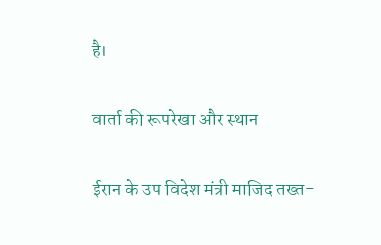है।

वार्ता की रूपरेखा और स्थान

ईरान के उप विदेश मंत्री माजिद तख्त-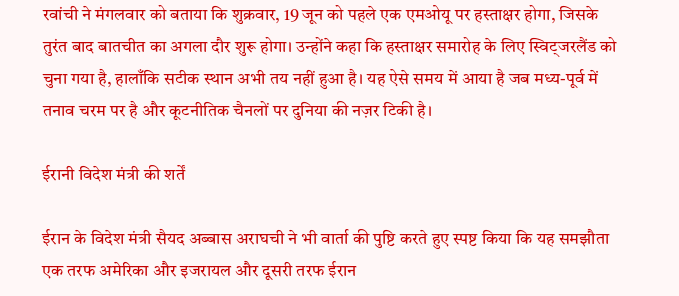रवांची ने मंगलवार को बताया कि शुक्रवार, 19 जून को पहले एक एमओयू पर हस्ताक्षर होगा, जिसके तुरंत बाद बातचीत का अगला दौर शुरू होगा। उन्होंने कहा कि हस्ताक्षर समारोह के लिए स्विट्जरलैंड को चुना गया है, हालाँकि सटीक स्थान अभी तय नहीं हुआ है। यह ऐसे समय में आया है जब मध्य-पूर्व में तनाव चरम पर है और कूटनीतिक चैनलों पर दुनिया की नज़र टिकी है।

ईरानी विदेश मंत्री की शर्तें

ईरान के विदेश मंत्री सैयद अब्बास अराघची ने भी वार्ता की पुष्टि करते हुए स्पष्ट किया कि यह समझौता एक तरफ अमेरिका और इजरायल और दूसरी तरफ ईरान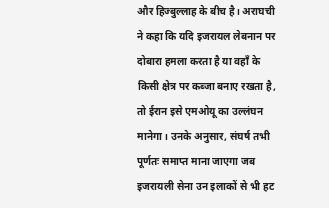और हिज्बुल्लाह के बीच है। अराघची ने कहा कि यदि इजरायल लेबनान पर दोबारा हमला करता है या वहाँ के किसी क्षेत्र पर कब्जा बनाए रखता है, तो ईरान इसे एमओयू का उल्लंघन मानेगा। उनके अनुसार, संघर्ष तभी पूर्णतः समाप्त माना जाएगा जब इजरायली सेना उन इलाकों से भी हट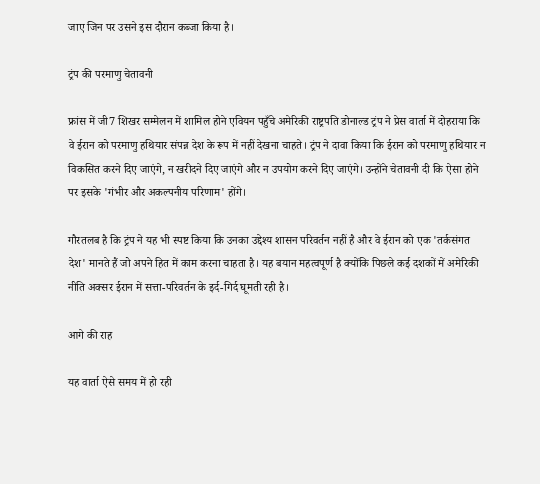जाए जिन पर उसने इस दौरान कब्जा किया है।

ट्रंप की परमाणु चेतावनी

फ्रांस में जी7 शिखर सम्मेलन में शामिल होने एवियन पहुँचे अमेरिकी राष्ट्रपति डोनाल्ड ट्रंप ने प्रेस वार्ता में दोहराया कि वे ईरान को परमाणु हथियार संपन्न देश के रूप में नहीं देखना चाहते। ट्रंप ने दावा किया कि ईरान को परमाणु हथियार न विकसित करने दिए जाएंगे, न खरीदने दिए जाएंगे और न उपयोग करने दिए जाएंगे। उन्होंने चेतावनी दी कि ऐसा होने पर इसके 'गंभीर और अकल्पनीय परिणाम' होंगे।

गौरतलब है कि ट्रंप ने यह भी स्पष्ट किया कि उनका उद्देश्य शासन परिवर्तन नहीं है और वे ईरान को एक 'तर्कसंगत देश' मानते हैं जो अपने हित में काम करना चाहता है। यह बयान महत्वपूर्ण है क्योंकि पिछले कई दशकों में अमेरिकी नीति अक्सर ईरान में सत्ता-परिवर्तन के इर्द-गिर्द घूमती रही है।

आगे की राह

यह वार्ता ऐसे समय में हो रही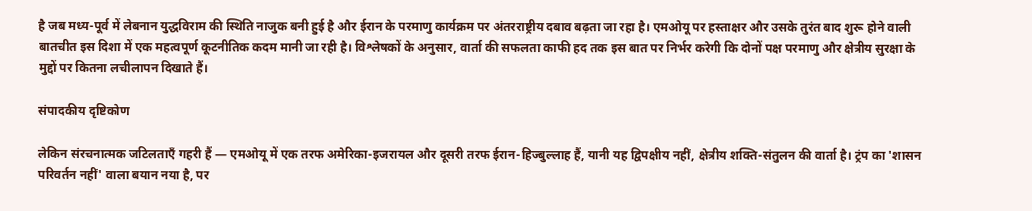है जब मध्य-पूर्व में लेबनान युद्धविराम की स्थिति नाजुक बनी हुई है और ईरान के परमाणु कार्यक्रम पर अंतरराष्ट्रीय दबाव बढ़ता जा रहा है। एमओयू पर हस्ताक्षर और उसके तुरंत बाद शुरू होने वाली बातचीत इस दिशा में एक महत्वपूर्ण कूटनीतिक कदम मानी जा रही है। विश्लेषकों के अनुसार, वार्ता की सफलता काफी हद तक इस बात पर निर्भर करेगी कि दोनों पक्ष परमाणु और क्षेत्रीय सुरक्षा के मुद्दों पर कितना लचीलापन दिखाते हैं।

संपादकीय दृष्टिकोण

लेकिन संरचनात्मक जटिलताएँ गहरी हैं — एमओयू में एक तरफ अमेरिका-इजरायल और दूसरी तरफ ईरान-हिज्बुल्लाह हैं, यानी यह द्विपक्षीय नहीं, क्षेत्रीय शक्ति-संतुलन की वार्ता है। ट्रंप का 'शासन परिवर्तन नहीं' वाला बयान नया है, पर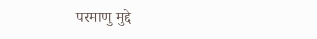परमाणु मुद्दे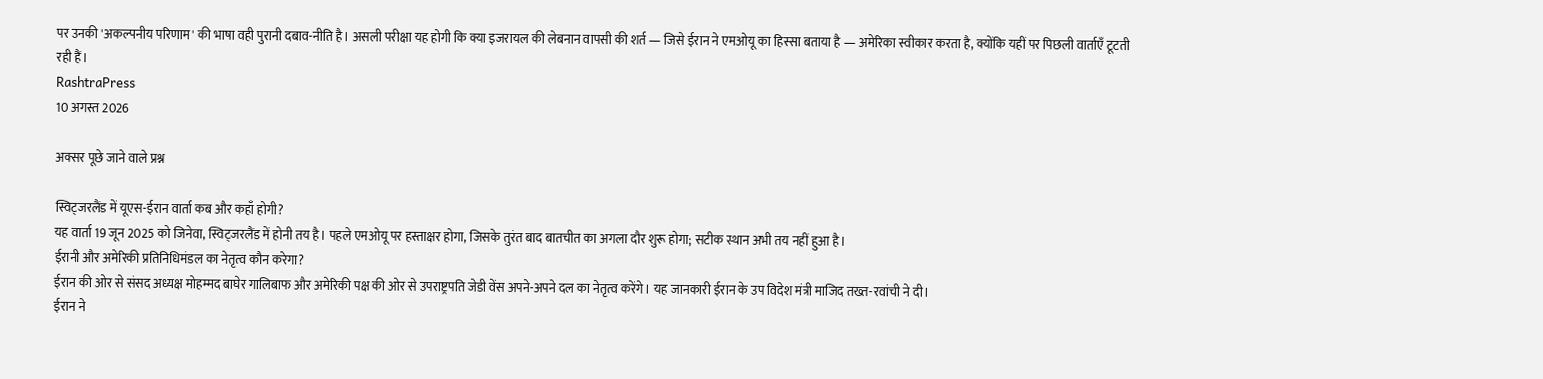पर उनकी 'अकल्पनीय परिणाम' की भाषा वही पुरानी दबाव-नीति है। असली परीक्षा यह होगी कि क्या इजरायल की लेबनान वापसी की शर्त — जिसे ईरान ने एमओयू का हिस्सा बताया है — अमेरिका स्वीकार करता है, क्योंकि यहीं पर पिछली वार्ताएँ टूटती रही हैं।
RashtraPress
10 अगस्त 2026

अक्सर पूछे जाने वाले प्रश्न

स्विट्जरलैंड में यूएस-ईरान वार्ता कब और कहाँ होगी?
यह वार्ता 19 जून 2025 को जिनेवा, स्विट्जरलैंड में होनी तय है। पहले एमओयू पर हस्ताक्षर होगा, जिसके तुरंत बाद बातचीत का अगला दौर शुरू होगा; सटीक स्थान अभी तय नहीं हुआ है।
ईरानी और अमेरिकी प्रतिनिधिमंडल का नेतृत्व कौन करेगा?
ईरान की ओर से संसद अध्यक्ष मोहम्मद बाघेर गालिबाफ और अमेरिकी पक्ष की ओर से उपराष्ट्रपति जेडी वेंस अपने-अपने दल का नेतृत्व करेंगे। यह जानकारी ईरान के उप विदेश मंत्री माजिद तख्त-रवांची ने दी।
ईरान ने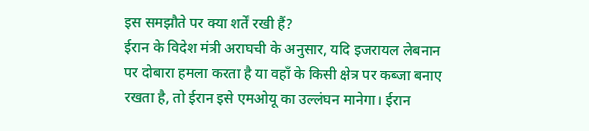इस समझौते पर क्या शर्तें रखी हैं?
ईरान के विदेश मंत्री अराघची के अनुसार, यदि इजरायल लेबनान पर दोबारा हमला करता है या वहाँ के किसी क्षेत्र पर कब्जा बनाए रखता है, तो ईरान इसे एमओयू का उल्लंघन मानेगा। ईरान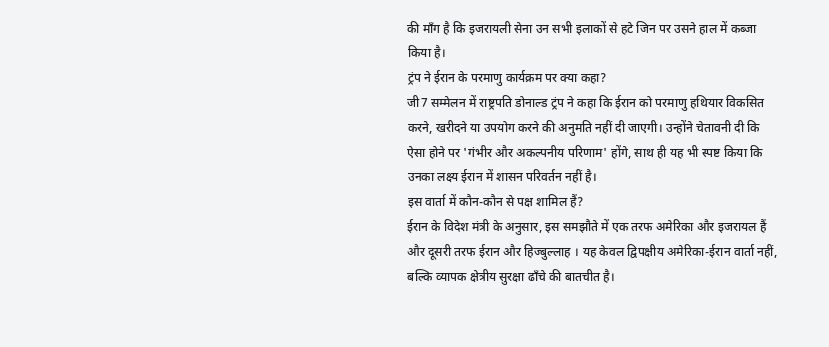की माँग है कि इजरायली सेना उन सभी इलाकों से हटे जिन पर उसने हाल में कब्जा किया है।
ट्रंप ने ईरान के परमाणु कार्यक्रम पर क्या कहा?
जी7 सम्मेलन में राष्ट्रपति डोनाल्ड ट्रंप ने कहा कि ईरान को परमाणु हथियार विकसित करने, खरीदने या उपयोग करने की अनुमति नहीं दी जाएगी। उन्होंने चेतावनी दी कि ऐसा होने पर 'गंभीर और अकल्पनीय परिणाम' होंगे, साथ ही यह भी स्पष्ट किया कि उनका लक्ष्य ईरान में शासन परिवर्तन नहीं है।
इस वार्ता में कौन-कौन से पक्ष शामिल हैं?
ईरान के विदेश मंत्री के अनुसार, इस समझौते में एक तरफ अमेरिका और इजरायल हैं और दूसरी तरफ ईरान और हिज्बुल्लाह । यह केवल द्विपक्षीय अमेरिका-ईरान वार्ता नहीं, बल्कि व्यापक क्षेत्रीय सुरक्षा ढाँचे की बातचीत है।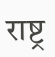राष्ट्र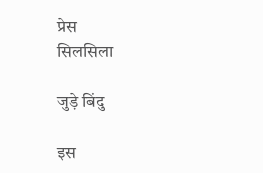प्रेस
सिलसिला

जुड़े बिंदु

इस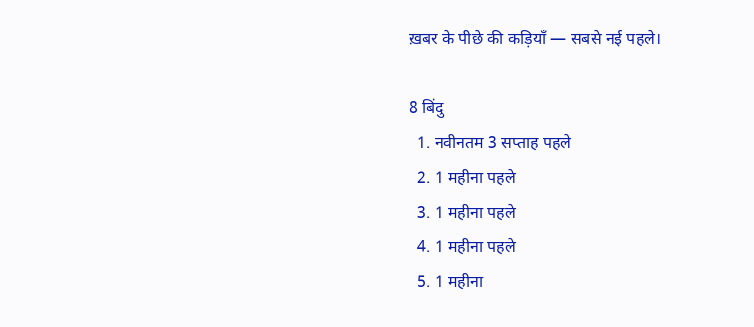ख़बर के पीछे की कड़ियाँ — सबसे नई पहले।

8 बिंदु
  1. नवीनतम 3 सप्ताह पहले
  2. 1 महीना पहले
  3. 1 महीना पहले
  4. 1 महीना पहले
  5. 1 महीना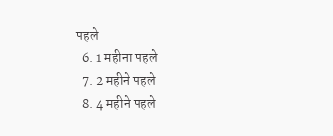पहले
  6. 1 महीना पहले
  7. 2 महीने पहले
  8. 4 महीने पहले